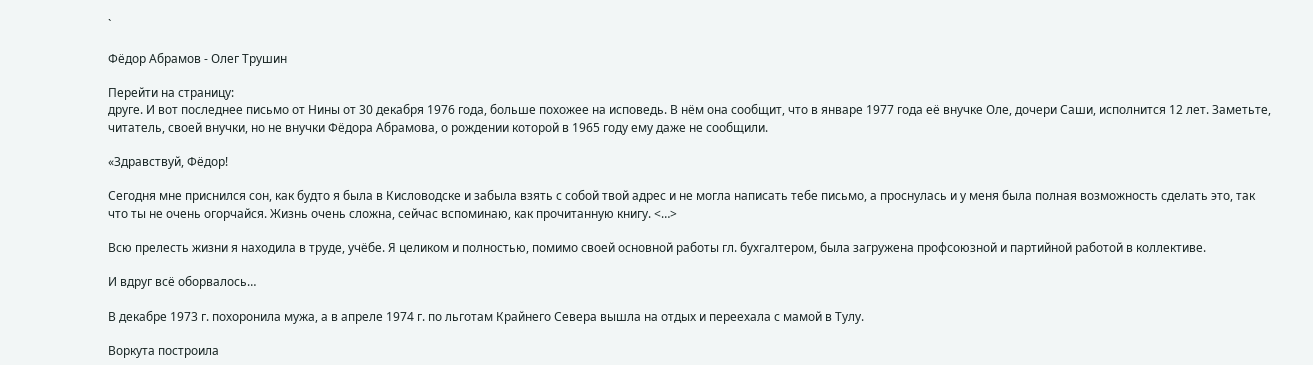`

Фёдор Абрамов - Олег Трушин

Перейти на страницу:
друге. И вот последнее письмо от Нины от 30 декабря 1976 года, больше похожее на исповедь. В нём она сообщит, что в январе 1977 года её внучке Оле, дочери Саши, исполнится 12 лет. Заметьте, читатель, своей внучки, но не внучки Фёдора Абрамова, о рождении которой в 1965 году ему даже не сообщили.

«Здравствуй, Фёдор!

Сегодня мне приснился сон, как будто я была в Кисловодске и забыла взять с собой твой адрес и не могла написать тебе письмо, а проснулась и у меня была полная возможность сделать это, так что ты не очень огорчайся. Жизнь очень сложна, сейчас вспоминаю, как прочитанную книгу. <…>

Всю прелесть жизни я находила в труде, учёбе. Я целиком и полностью, помимо своей основной работы гл. бухгалтером, была загружена профсоюзной и партийной работой в коллективе.

И вдруг всё оборвалось…

В декабре 1973 г. похоронила мужа, а в апреле 1974 г. по льготам Крайнего Севера вышла на отдых и переехала с мамой в Тулу.

Воркута построила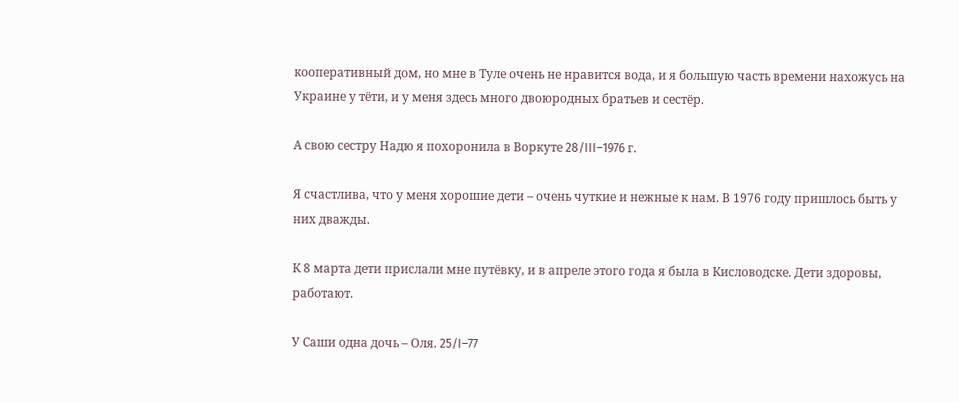кооперативный дом, но мне в Туле очень не нравится вода, и я большую часть времени нахожусь на Украине у тёти, и у меня здесь много двоюродных братьев и сестёр.

А свою сестру Надю я похоронила в Воркуте 28/III–1976 г.

Я счастлива, что у меня хорошие дети – очень чуткие и нежные к нам. В 1976 году пришлось быть у них дважды.

К 8 марта дети прислали мне путёвку, и в апреле этого года я была в Кисловодске. Дети здоровы, работают.

У Саши одна дочь – Оля. 25/I–77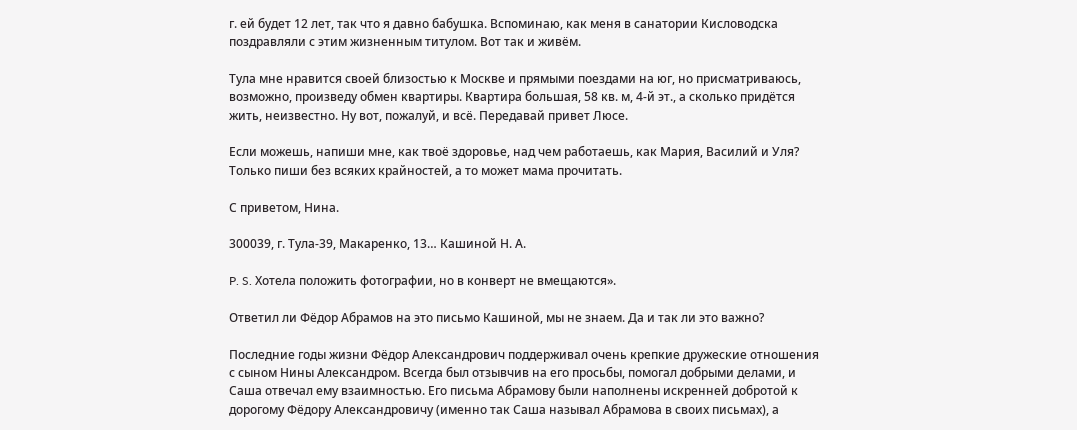г. ей будет 12 лет, так что я давно бабушка. Вспоминаю, как меня в санатории Кисловодска поздравляли с этим жизненным титулом. Вот так и живём.

Тула мне нравится своей близостью к Москве и прямыми поездами на юг, но присматриваюсь, возможно, произведу обмен квартиры. Квартира большая, 58 кв. м, 4-й эт., а сколько придётся жить, неизвестно. Ну вот, пожалуй, и всё. Передавай привет Люсе.

Если можешь, напиши мне, как твоё здоровье, над чем работаешь, как Мария, Василий и Уля? Только пиши без всяких крайностей, а то может мама прочитать.

С приветом, Нина.

300039, г. Тула-39, Макаренко, 13… Кашиной Н. А.

P. S. Хотела положить фотографии, но в конверт не вмещаются».

Ответил ли Фёдор Абрамов на это письмо Кашиной, мы не знаем. Да и так ли это важно?

Последние годы жизни Фёдор Александрович поддерживал очень крепкие дружеские отношения с сыном Нины Александром. Всегда был отзывчив на его просьбы, помогал добрыми делами, и Саша отвечал ему взаимностью. Его письма Абрамову были наполнены искренней добротой к дорогому Фёдору Александровичу (именно так Саша называл Абрамова в своих письмах), а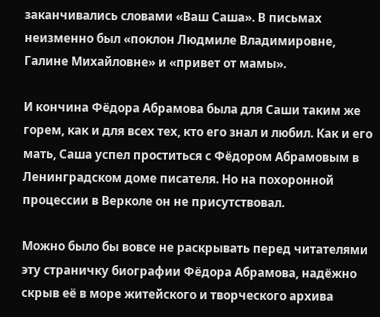заканчивались словами «Ваш Саша». В письмах неизменно был «поклон Людмиле Владимировне, Галине Михайловне» и «привет от мамы».

И кончина Фёдора Абрамова была для Саши таким же горем, как и для всех тех, кто его знал и любил. Как и его мать, Саша успел проститься с Фёдором Абрамовым в Ленинградском доме писателя. Но на похоронной процессии в Верколе он не присутствовал.

Можно было бы вовсе не раскрывать перед читателями эту страничку биографии Фёдора Абрамова, надёжно скрыв её в море житейского и творческого архива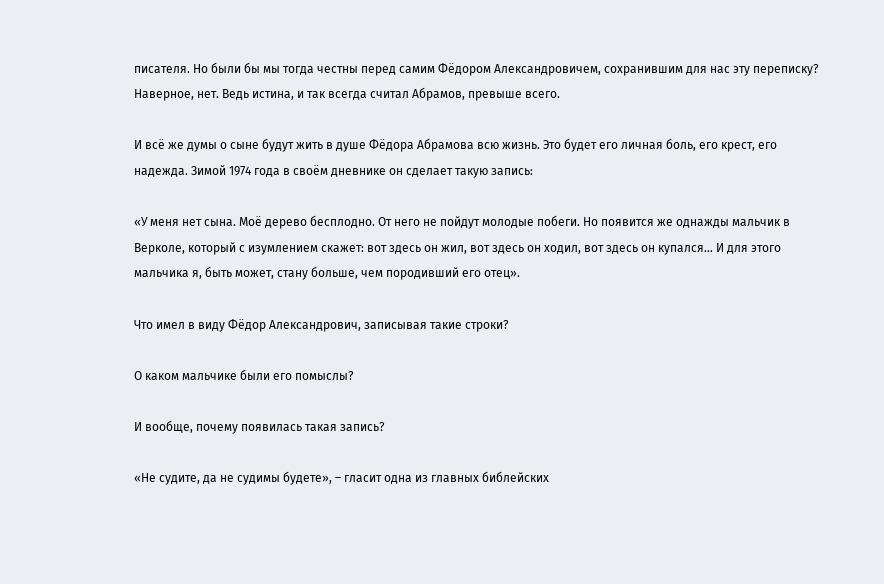писателя. Но были бы мы тогда честны перед самим Фёдором Александровичем, сохранившим для нас эту переписку? Наверное, нет. Ведь истина, и так всегда считал Абрамов, превыше всего.

И всё же думы о сыне будут жить в душе Фёдора Абрамова всю жизнь. Это будет его личная боль, его крест, его надежда. Зимой 1974 года в своём дневнике он сделает такую запись:

«У меня нет сына. Моё дерево бесплодно. От него не пойдут молодые побеги. Но появится же однажды мальчик в Верколе, который с изумлением скажет: вот здесь он жил, вот здесь он ходил, вот здесь он купался… И для этого мальчика я, быть может, стану больше, чем породивший его отец».

Что имел в виду Фёдор Александрович, записывая такие строки?

О каком мальчике были его помыслы?

И вообще, почему появилась такая запись?

«Не судите, да не судимы будете», – гласит одна из главных библейских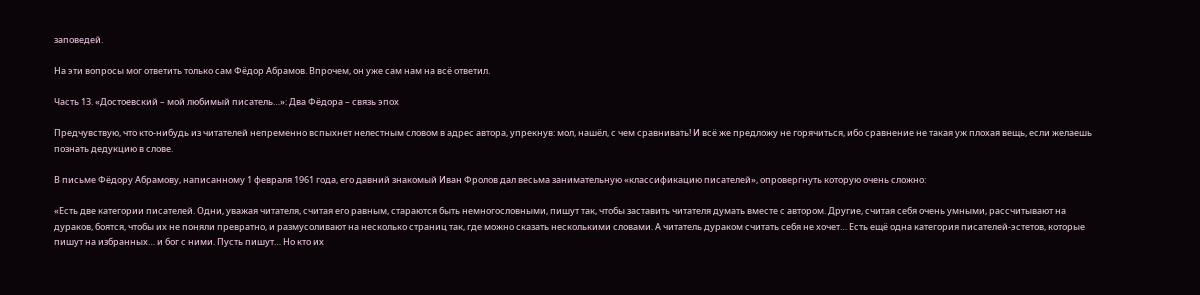заповедей.

На эти вопросы мог ответить только сам Фёдор Абрамов. Впрочем, он уже сам нам на всё ответил.

Часть 13. «Достоевский – мой любимый писатель…»: Два Фёдора – связь эпох

Предчувствую, что кто-нибудь из читателей непременно вспыхнет нелестным словом в адрес автора, упрекнув: мол, нашёл, с чем сравнивать! И всё же предложу не горячиться, ибо сравнение не такая уж плохая вещь, если желаешь познать дедукцию в слове.

В письме Фёдору Абрамову, написанному 1 февраля 1961 года, его давний знакомый Иван Фролов дал весьма занимательную «классификацию писателей», опровергнуть которую очень сложно:

«Есть две категории писателей. Одни, уважая читателя, считая его равным, стараются быть немногословными, пишут так, чтобы заставить читателя думать вместе с автором. Другие, считая себя очень умными, рассчитывают на дураков, боятся, чтобы их не поняли превратно, и размусоливают на несколько страниц так, где можно сказать несколькими словами. А читатель дураком считать себя не хочет… Есть ещё одна категория писателей-эстетов, которые пишут на избранных… и бог с ними. Пусть пишут… Но кто их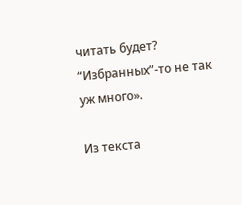читать будет? “Избранных”-то не так уж много».

Из текста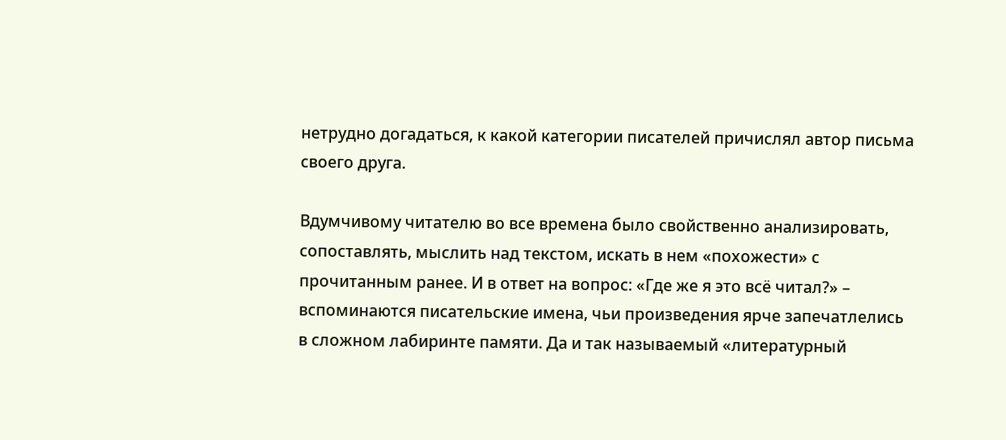нетрудно догадаться, к какой категории писателей причислял автор письма своего друга.

Вдумчивому читателю во все времена было свойственно анализировать, сопоставлять, мыслить над текстом, искать в нем «похожести» с прочитанным ранее. И в ответ на вопрос: «Где же я это всё читал?» – вспоминаются писательские имена, чьи произведения ярче запечатлелись в сложном лабиринте памяти. Да и так называемый «литературный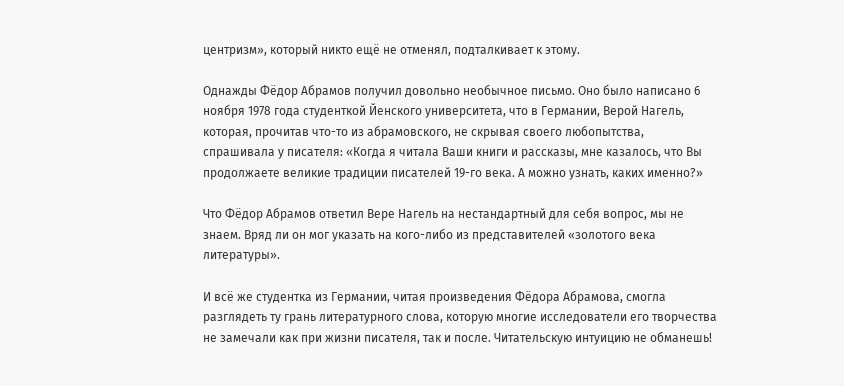центризм», который никто ещё не отменял, подталкивает к этому.

Однажды Фёдор Абрамов получил довольно необычное письмо. Оно было написано 6 ноября 1978 года студенткой Йенского университета, что в Германии, Верой Нагель, которая, прочитав что-то из абрамовского, не скрывая своего любопытства, спрашивала у писателя: «Когда я читала Ваши книги и рассказы, мне казалось, что Вы продолжаете великие традиции писателей 19-го века. А можно узнать, каких именно?»

Что Фёдор Абрамов ответил Вере Нагель на нестандартный для себя вопрос, мы не знаем. Вряд ли он мог указать на кого-либо из представителей «золотого века литературы».

И всё же студентка из Германии, читая произведения Фёдора Абрамова, смогла разглядеть ту грань литературного слова, которую многие исследователи его творчества не замечали как при жизни писателя, так и после. Читательскую интуицию не обманешь!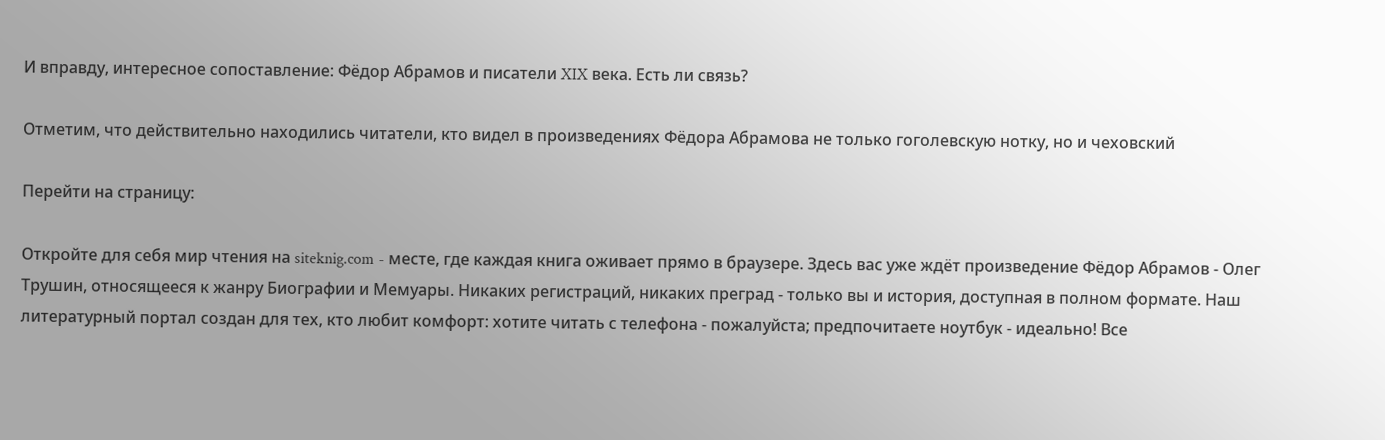И вправду, интересное сопоставление: Фёдор Абрамов и писатели XIX века. Есть ли связь?

Отметим, что действительно находились читатели, кто видел в произведениях Фёдора Абрамова не только гоголевскую нотку, но и чеховский

Перейти на страницу:

Откройте для себя мир чтения на siteknig.com - месте, где каждая книга оживает прямо в браузере. Здесь вас уже ждёт произведение Фёдор Абрамов - Олег Трушин, относящееся к жанру Биографии и Мемуары. Никаких регистраций, никаких преград - только вы и история, доступная в полном формате. Наш литературный портал создан для тех, кто любит комфорт: хотите читать с телефона - пожалуйста; предпочитаете ноутбук - идеально! Все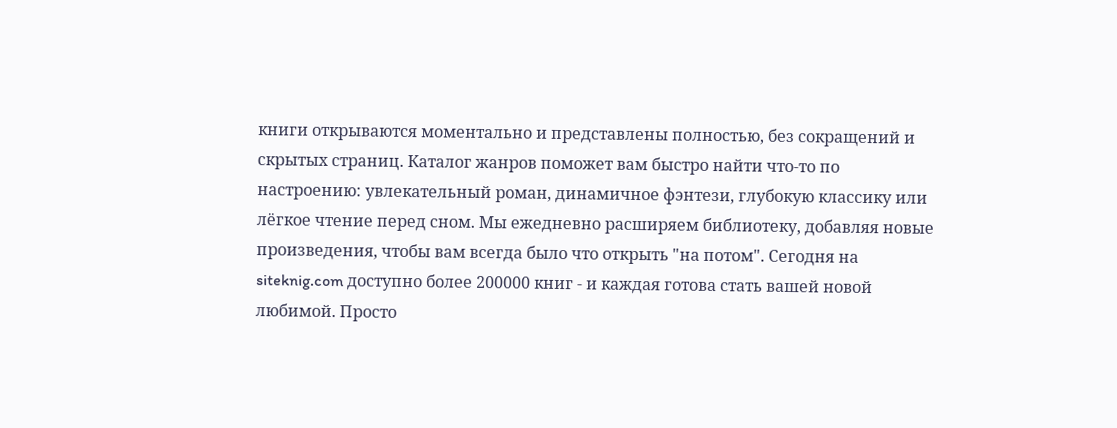книги открываются моментально и представлены полностью, без сокращений и скрытых страниц. Каталог жанров поможет вам быстро найти что-то по настроению: увлекательный роман, динамичное фэнтези, глубокую классику или лёгкое чтение перед сном. Мы ежедневно расширяем библиотеку, добавляя новые произведения, чтобы вам всегда было что открыть "на потом". Сегодня на siteknig.com доступно более 200000 книг - и каждая готова стать вашей новой любимой. Просто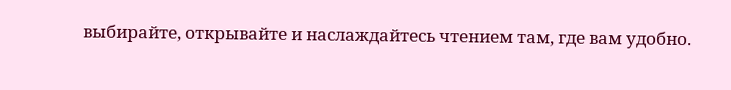выбирайте, открывайте и наслаждайтесь чтением там, где вам удобно.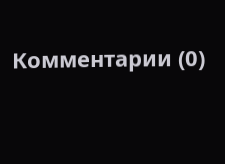Комментарии (0)